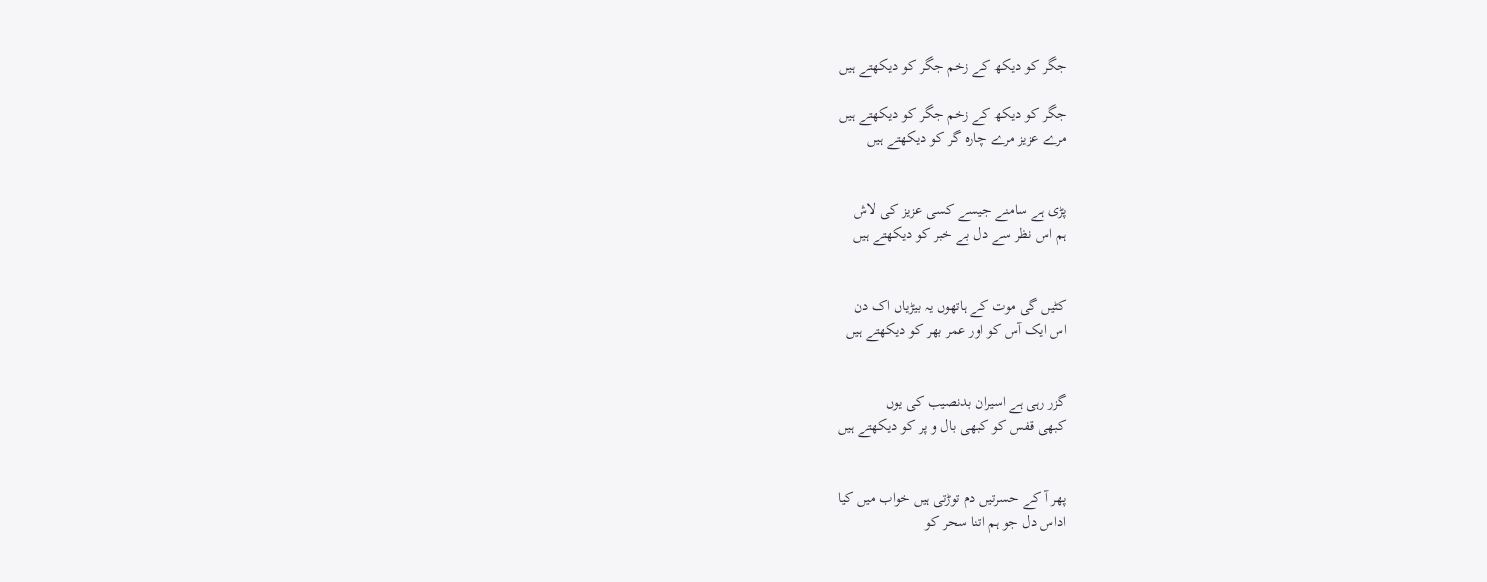جگر کو دیکھ کے زخم جگر کو دیکھتے ہیں

جگر کو دیکھ کے زخم جگر کو دیکھتے ہیں
مرے عزیز مرے چارہ گر کو دیکھتے ہیں


پڑی ہے سامنے جیسے کسی عزیز کی لاش
ہم اس نظر سے دل بے خبر کو دیکھتے ہیں


کٹیں گی موت کے ہاتھوں یہ بیڑیاں اک دن
اس ایک آس کو اور عمر بھر کو دیکھتے ہیں


گزر رہی ہے اسیران بدنصیب کی یوں
کبھی قفس کو کبھی بال و پر کو دیکھتے ہیں


پھر آ کے حسرتیں دم توڑتی ہیں خواب میں کیا
اداس دل جو ہم اتنا سحر کو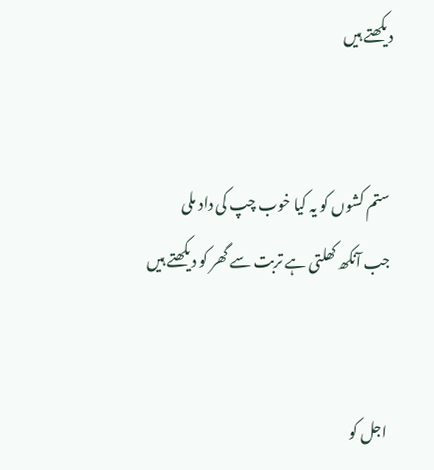دیکھتے ہیں


ستم کشوں کو یہ کیا خوب چپ کی داد ملی
جب آنکھ کھلتی ہے تربت سے گھر کو دیکھتے ہیں


اجل کو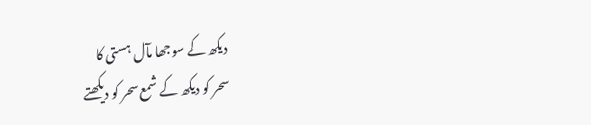دیکھ کے سوجھا مآل ہستی کا
سحر کو دیکھ کے شمع سحر کو دیکھتے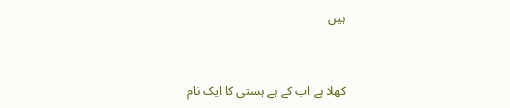ہیں


کھلا ہے اب کے ہے ہستی کا ایک نام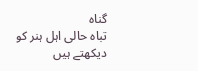گناہ
تباہ حالی اہل ہنر کو دیکھتے ہیں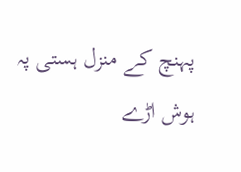پہنچ کے منزل ہستی پہ ہوش اڑے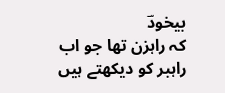بیخودؔ
کہ راہزن تھا جو اب راہبر کو دیکھتے ہیں